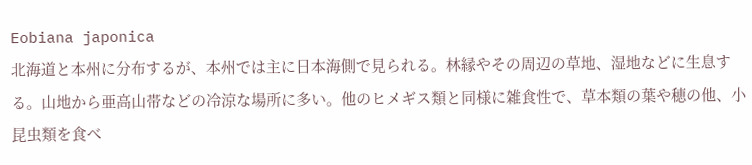Eobiana japonica
北海道と本州に分布するが、本州では主に日本海側で見られる。林縁やその周辺の草地、湿地などに生息する。山地から亜高山帯などの冷涼な場所に多い。他のヒメギス類と同様に雑食性で、草本類の葉や穂の他、小昆虫類を食べ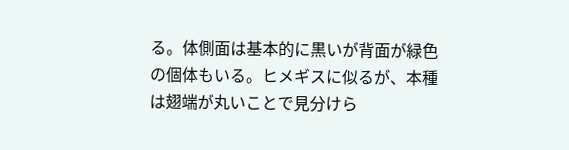る。体側面は基本的に黒いが背面が緑色の個体もいる。ヒメギスに似るが、本種は翅端が丸いことで見分けら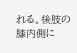れる。後肢の膝内側に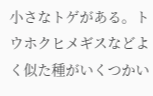小さなトゲがある。トウホクヒメギスなどよく似た種がいくつかい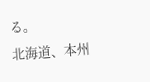る。
北海道、本州